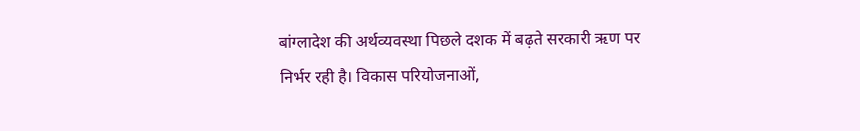बांग्लादेश की अर्थव्यवस्था पिछले दशक में बढ़ते सरकारी ऋण पर निर्भर रही है। विकास परियोजनाओं,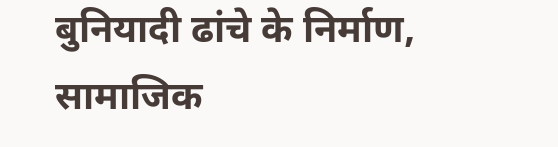बुनियादी ढांचे के निर्माण, सामाजिक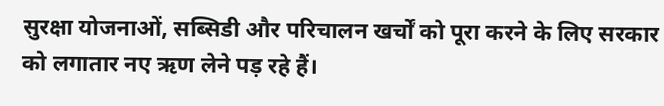सुरक्षा योजनाओं, सब्सिडी और परिचालन खर्चों को पूरा करने के लिए सरकार को लगातार नए ऋण लेने पड़ रहे हैं।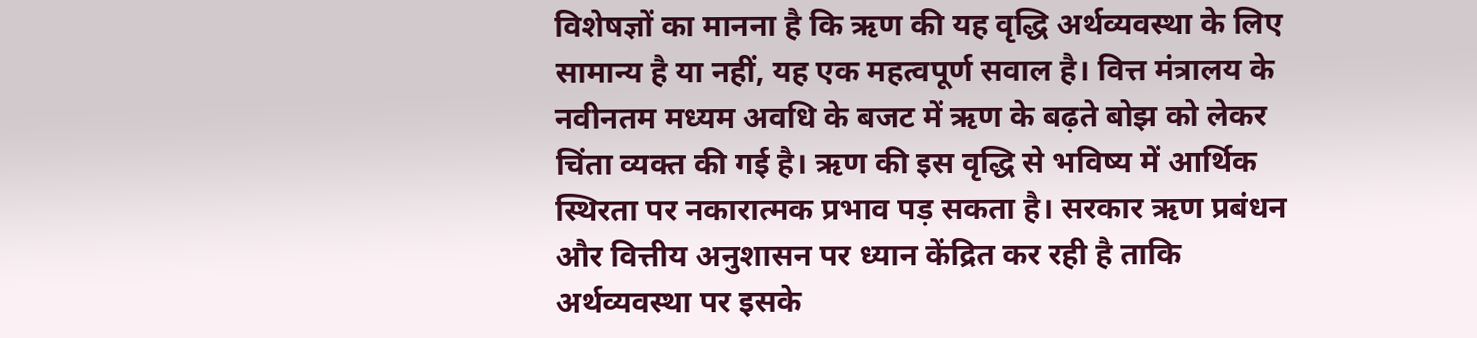विशेषज्ञों का मानना है कि ऋण की यह वृद्धि अर्थव्यवस्था के लिए सामान्य है या नहीं, यह एक महत्वपूर्ण सवाल है। वित्त मंत्रालय के नवीनतम मध्यम अवधि के बजट में ऋण के बढ़ते बोझ को लेकर चिंता व्यक्त की गई है। ऋण की इस वृद्धि से भविष्य में आर्थिक स्थिरता पर नकारात्मक प्रभाव पड़ सकता है। सरकार ऋण प्रबंधन और वित्तीय अनुशासन पर ध्यान केंद्रित कर रही है ताकि अर्थव्यवस्था पर इसके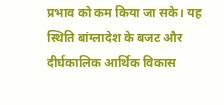प्रभाव को कम किया जा सके। यह स्थिति बांग्लादेश के बजट और दीर्घकालिक आर्थिक विकास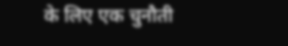के लिए एक चुनौती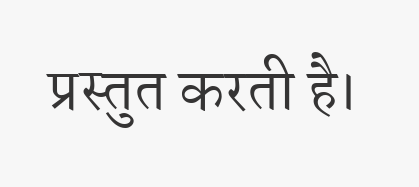प्रस्तुत करती है।